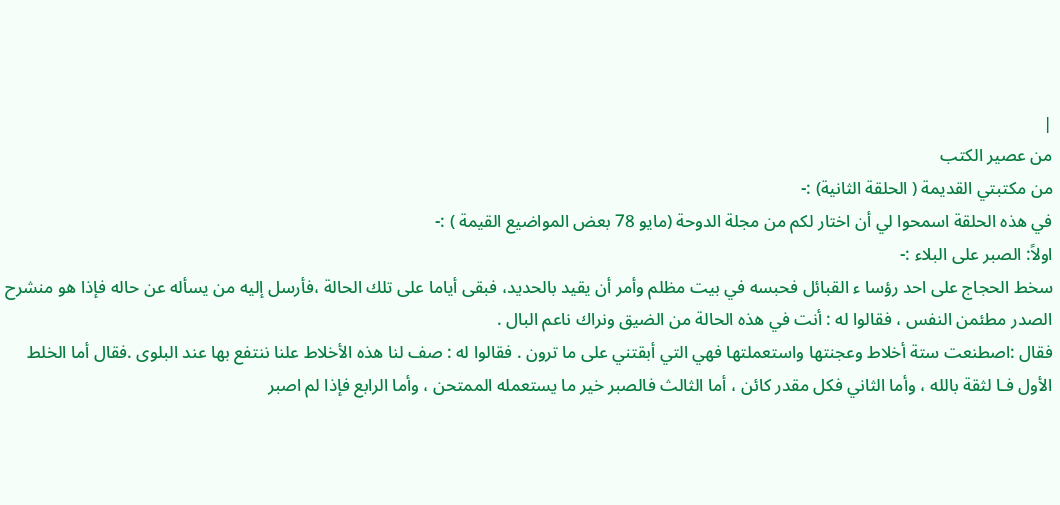|
من عصير الكتب
من مكتبتي القديمة ( الحلقة الثانية) :-
في هذه الحلقة اسمحوا لي أن اختار لكم من مجلة الدوحة (مايو 78 بعض المواضيع القيمة ) :-
اولاً: الصبر على البلاء :-
سخط الحجاج على احد رؤسا ء القبائل فحبسه في بيت مظلم وأمر أن يقيد بالحديد، فبقى أياما على تلك الحالة ،فأرسل إليه من يسأله عن حاله فإذا هو منشرح الصدر مطئمن النفس ، فقالوا له : أنت في هذه الحالة من الضيق ونراك ناعم البال .
فقال :اصطنعت ستة أخلاط وعجنتها واستعملتها فهي التي أبقتني على ما ترون . فقالوا له : صف لنا هذه الأخلاط علنا ننتفع بها عند البلوى .فقال أما الخلط الأول فـا لثقة بالله ، وأما الثاني فكل مقدر كائن ، أما الثالث فالصبر خير ما يستعمله الممتحن ، وأما الرابع فإذا لم اصبر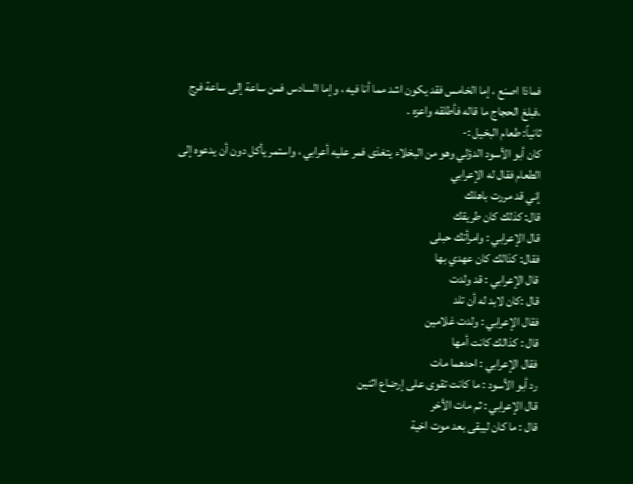فماذا اصنع ، إما الخامس فقد يكون اشد مما أنا فيه ، وإما السادس فمن ساعة إلى ساعة فرج ،فبلغ الحجاج ما قاله فأطلقه واعزه .
ثانياً: طعام البخيل :-
كان أبو الأسود الدؤلي وهو من البخلاء يتغذى فمر عليه أعرابي ، واستمر يأكل دون أن يدعوه إلى الطعام فقال له الإعرابي
إني قد مررت باهلك
قال: كذلك كان طريقك
قال الإعرابي : وامرأتك حبلى
فقال: كذالك كان عهدي بها
قال الإعرابي : قد ولدت
قال :كان لابد له أن تلد
فقال الإعرابي : ولدت غلامين
قال : كذالك كانت أمها
فقال الإعرابي : احدهما مات
رد أبو الأسود : ما كانت تقوى على إرضاع اثنين
قال الإعرابي : ثم مات الأخر
قال : ما كان ليبقى بعد موت اخية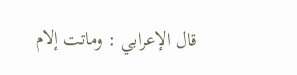قال الإعرابي : وماتت إلام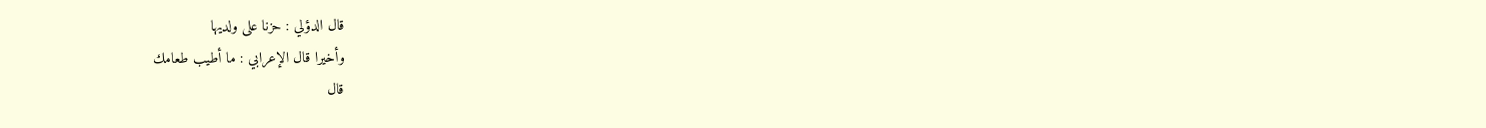قال الدؤلي : حزنا على ولديها
وأخيرا قال الإعرابي : ما أطيب طعامك
قال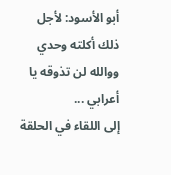أبو الأسود: لأجل ذلك أكلته وحدي ووالله لن تذوقه يا أعرابي ...
إلى اللقاء في الحلقة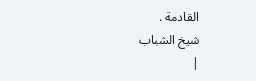القادمة .
شيخ الشباب
|